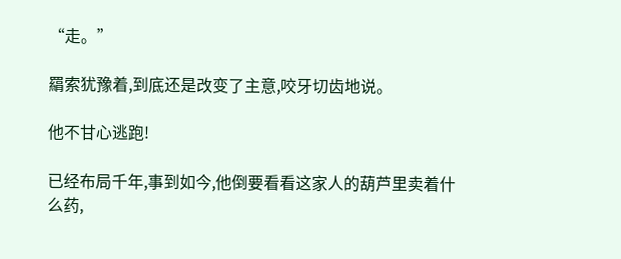“走。”

羂索犹豫着,到底还是改变了主意,咬牙切齿地说。

他不甘心逃跑!

已经布局千年,事到如今,他倒要看看这家人的葫芦里卖着什么药,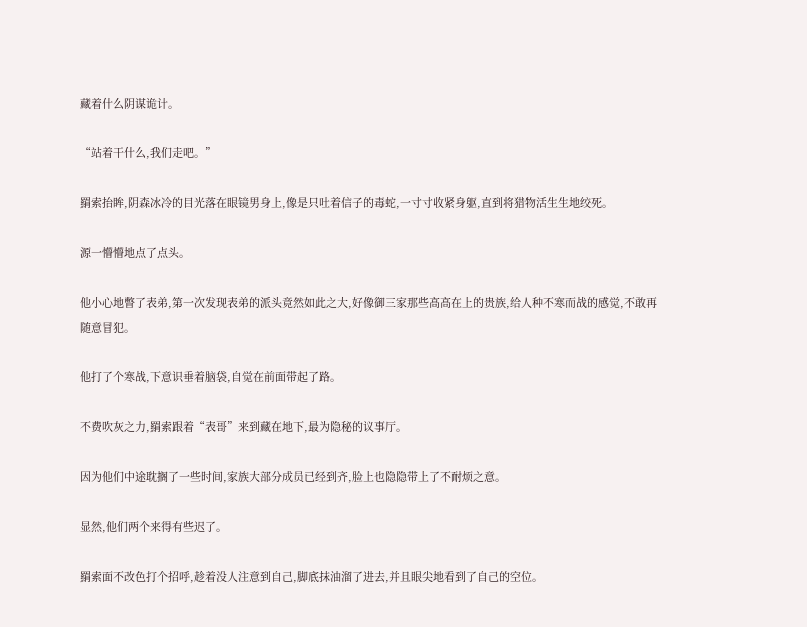藏着什么阴谋诡计。

“站着干什么,我们走吧。”

羂索抬眸,阴森冰冷的目光落在眼镜男身上,像是只吐着信子的毒蛇,一寸寸收紧身躯,直到将猎物活生生地绞死。

源一懵懵地点了点头。

他小心地瞥了表弟,第一次发现表弟的派头竟然如此之大,好像御三家那些高高在上的贵族,给人种不寒而战的感觉,不敢再随意冒犯。

他打了个寒战,下意识垂着脑袋,自觉在前面带起了路。

不费吹灰之力,羂索跟着“表哥”来到藏在地下,最为隐秘的议事厅。

因为他们中途耽搁了一些时间,家族大部分成员已经到齐,脸上也隐隐带上了不耐烦之意。

显然,他们两个来得有些迟了。

羂索面不改色打个招呼,趁着没人注意到自己,脚底抹油溜了进去,并且眼尖地看到了自己的空位。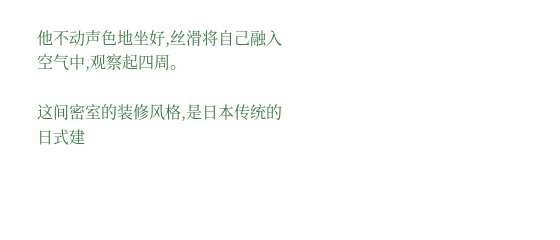他不动声色地坐好,丝滑将自己融入空气中,观察起四周。

这间密室的装修风格,是日本传统的日式建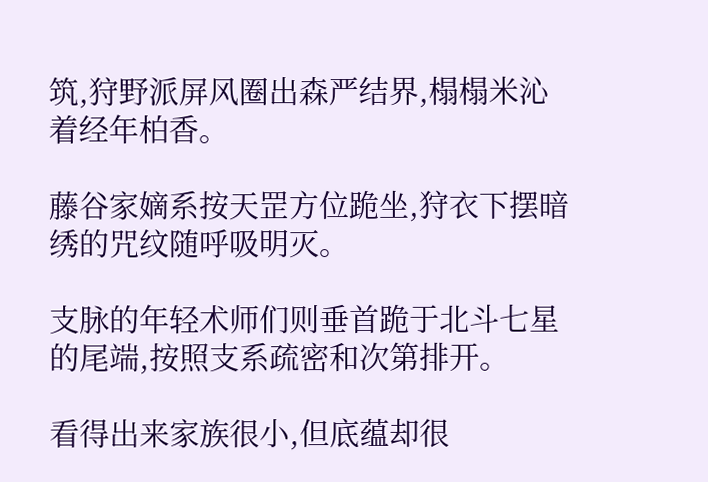筑,狩野派屏风圈出森严结界,榻榻米沁着经年柏香。

藤谷家嫡系按天罡方位跪坐,狩衣下摆暗绣的咒纹随呼吸明灭。

支脉的年轻术师们则垂首跪于北斗七星的尾端,按照支系疏密和次第排开。

看得出来家族很小,但底蕴却很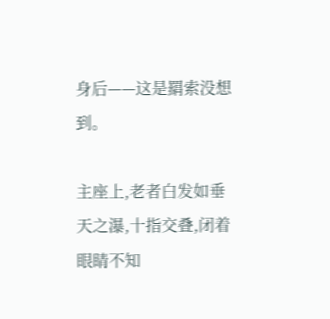身后——这是羂索没想到。

主座上,老者白发如垂天之瀑,十指交叠,闭着眼睛不知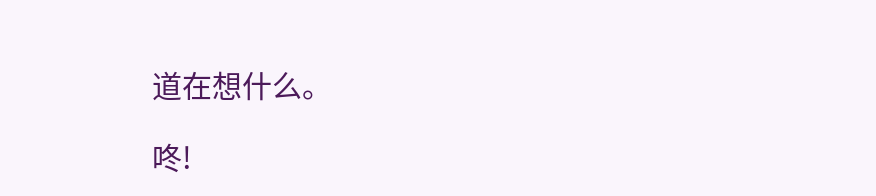道在想什么。

咚!